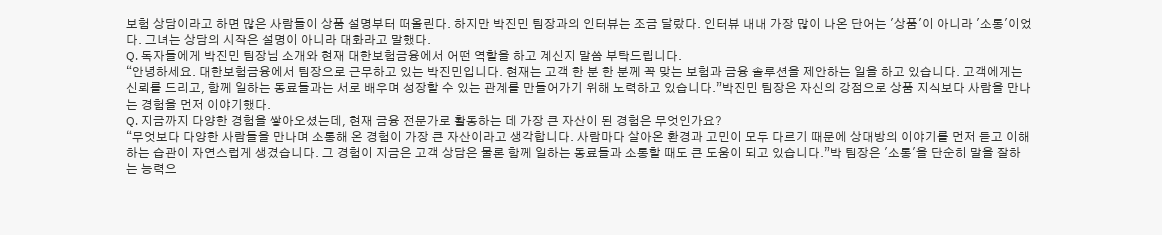보험 상담이라고 하면 많은 사람들이 상품 설명부터 떠올린다. 하지만 박진민 팀장과의 인터뷰는 조금 달랐다. 인터뷰 내내 가장 많이 나온 단어는 '상품'이 아니라 '소통'이었다. 그녀는 상담의 시작은 설명이 아니라 대화라고 말했다.
Q. 독자들에게 박진민 팀장님 소개와 현재 대한보험금융에서 어떤 역할을 하고 계신지 말씀 부탁드립니다.
“안녕하세요. 대한보험금융에서 팀장으로 근무하고 있는 박진민입니다. 현재는 고객 한 분 한 분께 꼭 맞는 보험과 금융 솔루션을 제안하는 일을 하고 있습니다. 고객에게는 신뢰를 드리고, 함께 일하는 동료들과는 서로 배우며 성장할 수 있는 관계를 만들어가기 위해 노력하고 있습니다.”박진민 팀장은 자신의 강점으로 상품 지식보다 사람을 만나는 경험을 먼저 이야기했다.
Q. 지금까지 다양한 경험을 쌓아오셨는데, 현재 금융 전문가로 활동하는 데 가장 큰 자산이 된 경험은 무엇인가요?
“무엇보다 다양한 사람들을 만나며 소통해 온 경험이 가장 큰 자산이라고 생각합니다. 사람마다 살아온 환경과 고민이 모두 다르기 때문에 상대방의 이야기를 먼저 듣고 이해하는 습관이 자연스럽게 생겼습니다. 그 경험이 지금은 고객 상담은 물론 함께 일하는 동료들과 소통할 때도 큰 도움이 되고 있습니다.”박 팀장은 '소통'을 단순히 말을 잘하는 능력으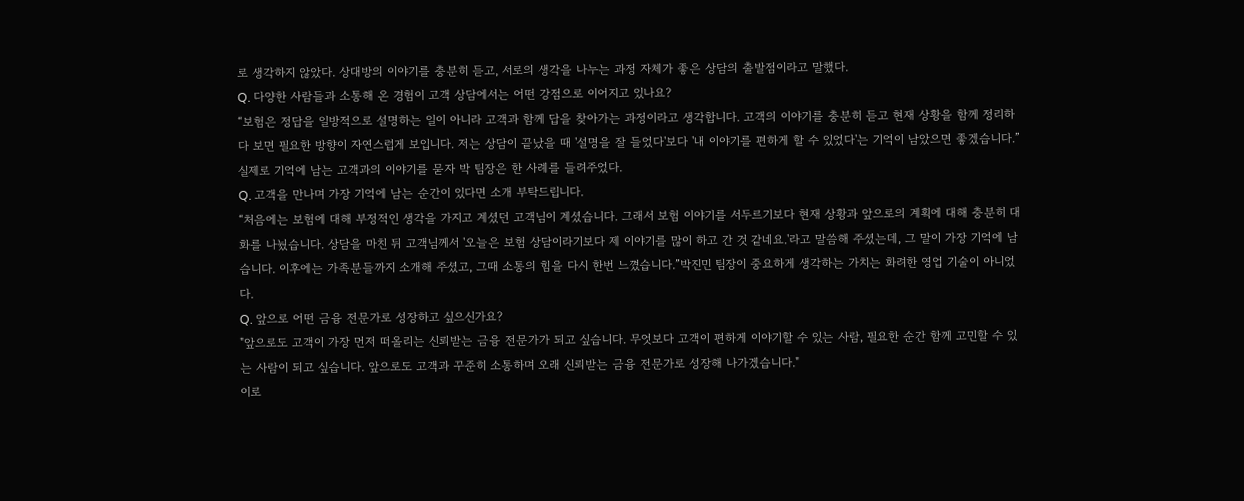로 생각하지 않았다. 상대방의 이야기를 충분히 듣고, 서로의 생각을 나누는 과정 자체가 좋은 상담의 출발점이라고 말했다.
Q. 다양한 사람들과 소통해 온 경험이 고객 상담에서는 어떤 강점으로 이어지고 있나요?
“보험은 정답을 일방적으로 설명하는 일이 아니라 고객과 함께 답을 찾아가는 과정이라고 생각합니다. 고객의 이야기를 충분히 듣고 현재 상황을 함께 정리하다 보면 필요한 방향이 자연스럽게 보입니다. 저는 상담이 끝났을 때 '설명을 잘 들었다'보다 '내 이야기를 편하게 할 수 있었다'는 기억이 남았으면 좋겠습니다.”실제로 기억에 남는 고객과의 이야기를 묻자 박 팀장은 한 사례를 들려주었다.
Q. 고객을 만나며 가장 기억에 남는 순간이 있다면 소개 부탁드립니다.
“처음에는 보험에 대해 부정적인 생각을 가지고 계셨던 고객님이 계셨습니다. 그래서 보험 이야기를 서두르기보다 현재 상황과 앞으로의 계획에 대해 충분히 대화를 나눴습니다. 상담을 마친 뒤 고객님께서 '오늘은 보험 상담이라기보다 제 이야기를 많이 하고 간 것 같네요.'라고 말씀해 주셨는데, 그 말이 가장 기억에 남습니다. 이후에는 가족분들까지 소개해 주셨고, 그때 소통의 힘을 다시 한번 느꼈습니다.”박진민 팀장이 중요하게 생각하는 가치는 화려한 영업 기술이 아니었다.
Q. 앞으로 어떤 금융 전문가로 성장하고 싶으신가요?
"앞으로도 고객이 가장 먼저 떠올리는 신뢰받는 금융 전문가가 되고 싶습니다. 무엇보다 고객이 편하게 이야기할 수 있는 사람, 필요한 순간 함께 고민할 수 있는 사람이 되고 싶습니다. 앞으로도 고객과 꾸준히 소통하며 오래 신뢰받는 금융 전문가로 성장해 나가겠습니다."
이로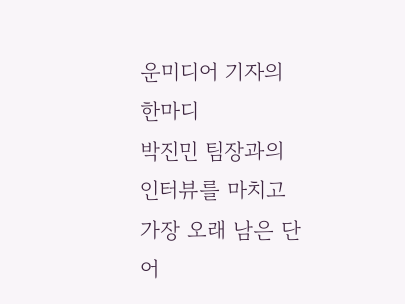운미디어 기자의 한마디
박진민 팀장과의 인터뷰를 마치고 가장 오래 남은 단어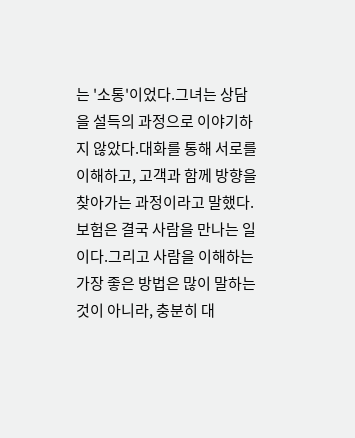는 '소통'이었다.그녀는 상담을 설득의 과정으로 이야기하지 않았다.대화를 통해 서로를 이해하고, 고객과 함께 방향을 찾아가는 과정이라고 말했다.보험은 결국 사람을 만나는 일이다.그리고 사람을 이해하는 가장 좋은 방법은 많이 말하는 것이 아니라, 충분히 대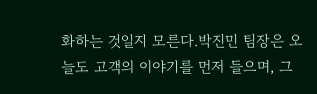화하는 것일지 모른다.박진민 팀장은 오늘도 고객의 이야기를 먼저 들으며, 그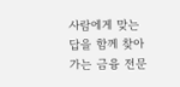사람에게 맞는 답을 함께 찾아가는 금융 전문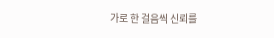가로 한 걸음씩 신뢰를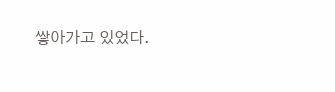쌓아가고 있었다.